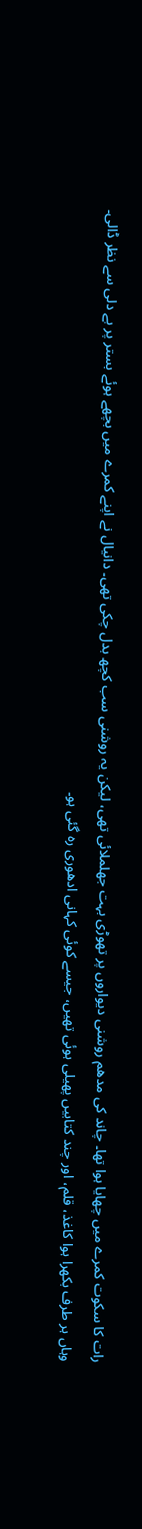رات کا سکوت کمرے میں چھایا ہوا تھا۔ چاند کی مدھم روشنی دیواروں پر تھوڑی بہت جھلملائی تھی، لیکن یہ روشنی سب کچھ بدل چکی تھی۔ دانیال نے اپنے کمرے میں بچھے ہوئے بستر پر بے دلی سے نظر ڈالی۔ وہاں ہر طرف بکھرا ہوا کاغذ، قلم، اور چند کتابیں پھیلی ہوئی تھیں، جیسے کوئی کہانی ادھوری رہ گئی ہو۔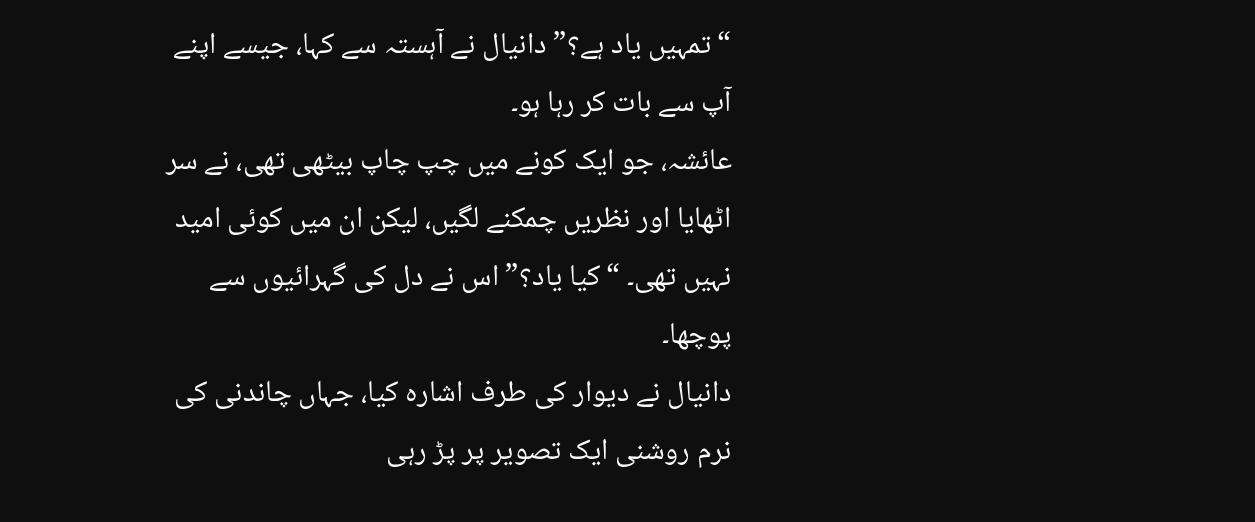“تمہیں یاد ہے؟” دانیال نے آہستہ سے کہا، جیسے اپنے آپ سے بات کر رہا ہو۔
عائشہ، جو ایک کونے میں چپ چاپ بیٹھی تھی، نے سر اٹھایا اور نظریں چمکنے لگیں، لیکن ان میں کوئی امید نہیں تھی۔ “کیا یاد؟” اس نے دل کی گہرائیوں سے پوچھا۔
دانیال نے دیوار کی طرف اشارہ کیا، جہاں چاندنی کی نرم روشنی ایک تصویر پر پڑ رہی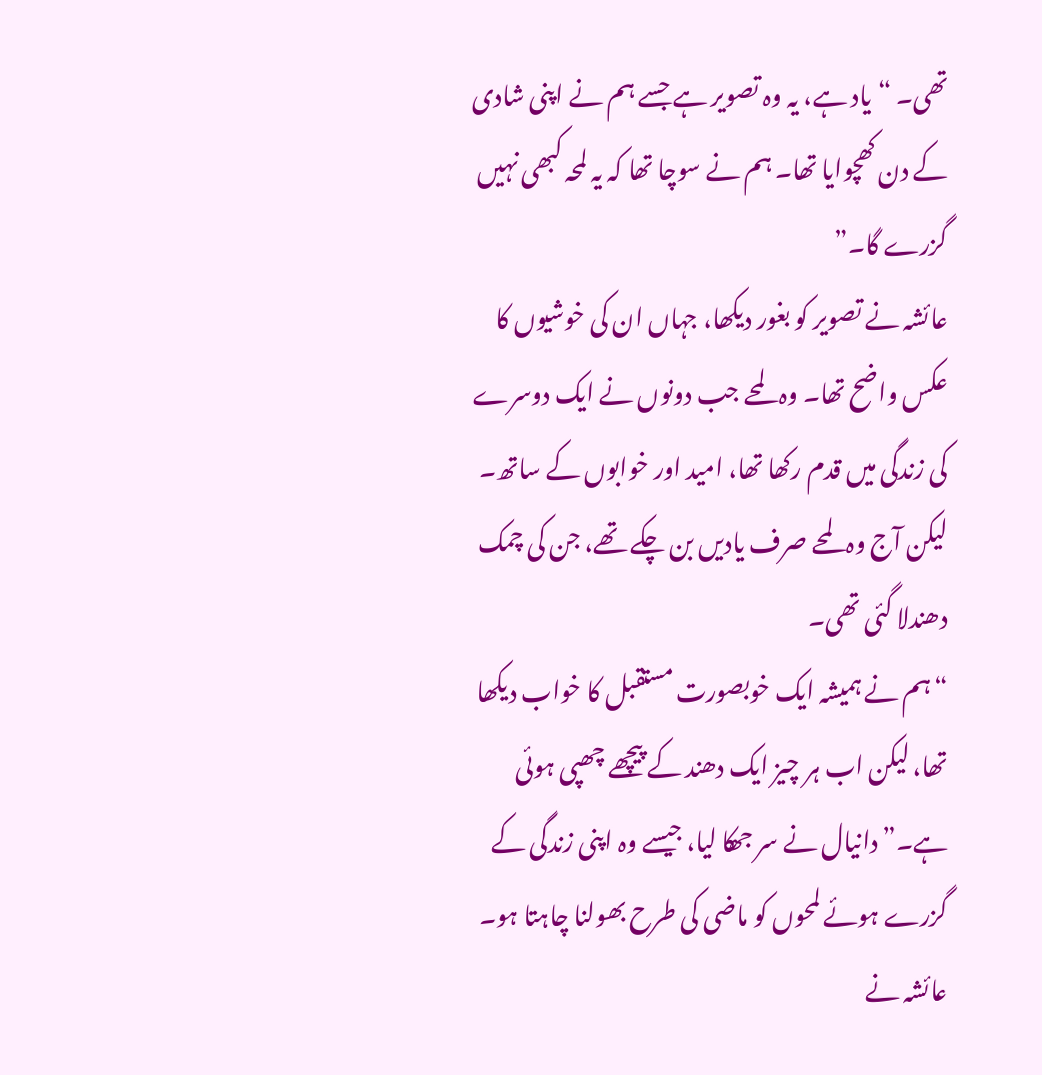تھی۔ “یاد ہے، یہ وہ تصویر ہے جسے ہم نے اپنی شادی کے دن کھچوایا تھا۔ ہم نے سوچا تھا کہ یہ لمحہ کبھی نہیں گزرے گا۔”
عائشہ نے تصویر کو بغور دیکھا، جہاں ان کی خوشیوں کا عکس واضح تھا۔ وہ لمحے جب دونوں نے ایک دوسرے کی زندگی میں قدم رکھا تھا، امید اور خوابوں کے ساتھ۔ لیکن آج وہ لمحے صرف یادیں بن چکے تھے، جن کی چمک دھندلا گئی تھی۔
“ہم نے ہمیشہ ایک خوبصورت مستقبل کا خواب دیکھا تھا، لیکن اب ہر چیز ایک دھند کے پیچھے چھپی ہوئی ہے۔” دانیال نے سر جھکا لیا، جیسے وہ اپنی زندگی کے گزرے ہوئے لمحوں کو ماضی کی طرح بھولنا چاہتا ہو۔
عائشہ نے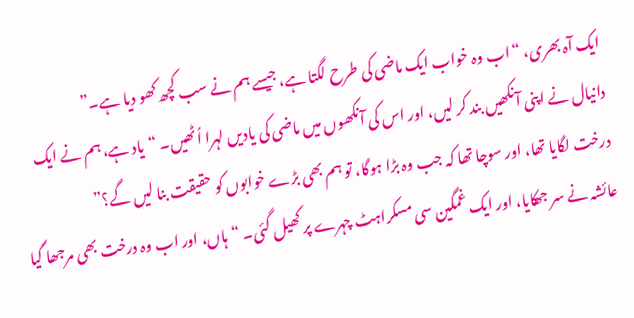ایک آہ بھری، “اب وہ خواب ایک ماضی کی طرح لگتا ہے، جیسے ہم نے سب کچھ کھو دیا ہے۔”
دانیال نے اپنی آنکھیں بند کر لیں، اور اس کی آنکھوں میں ماضی کی یادیں لہرا اُٹھیں۔ “یاد ہے، ہم نے ایک درخت لگایا تھا، اور سوچا تھا کہ جب وہ بڑا ہوگا، تو ہم بھی بڑے خوابوں کو حقیقت بنا لیں گے؟”
عائشہ نے سر جھکایا، اور ایک غمگین سی مسکراہٹ چہرے پر کھیل گئی۔ “ہاں، اور اب وہ درخت بھی مرجھا گیا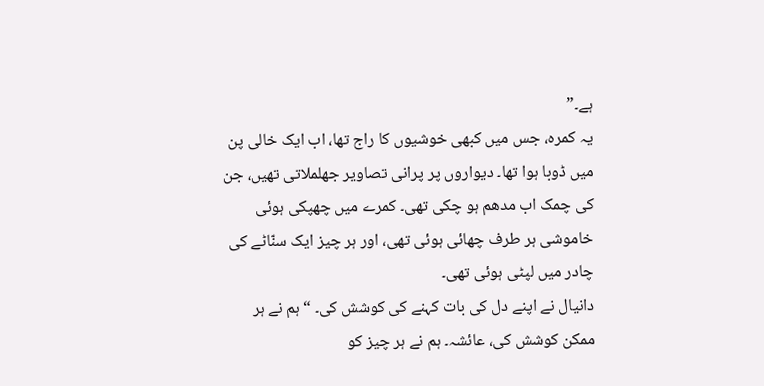ہے۔”
یہ کمرہ، جس میں کبھی خوشیوں کا راج تھا، اب ایک خالی پن میں ڈوبا ہوا تھا۔ دیواروں پر پرانی تصاویر جھلملاتی تھیں، جن کی چمک اب مدھم ہو چکی تھی۔ کمرے میں چھپکی ہوئی خاموشی ہر طرف چھائی ہوئی تھی، اور ہر چیز ایک سنّاٹے کی چادر میں لپٹی ہوئی تھی۔
دانیال نے اپنے دل کی بات کہنے کی کوشش کی۔ “ہم نے ہر ممکن کوشش کی، عائشہ۔ ہم نے ہر چیز کو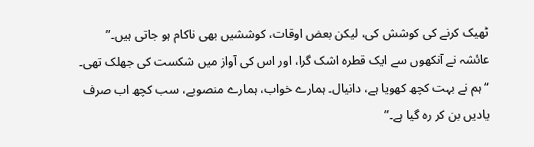ٹھیک کرنے کی کوشش کی، لیکن بعض اوقات، کوششیں بھی ناکام ہو جاتی ہیں۔”
عائشہ نے آنکھوں سے ایک قطرہ اشک گرا، اور اس کی آواز میں شکست کی جھلک تھی۔ “ہم نے بہت کچھ کھویا ہے، دانیال۔ ہمارے خواب، ہمارے منصوبے، سب کچھ اب صرف یادیں بن کر رہ گیا ہے۔”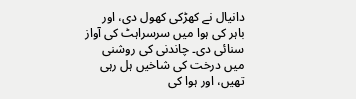دانیال نے کھڑکی کھول دی، اور باہر کی ہوا میں سرسراہٹ کی آواز سنائی دی۔ چاندنی کی روشنی میں درخت کی شاخیں ہل رہی تھیں، اور ہوا کی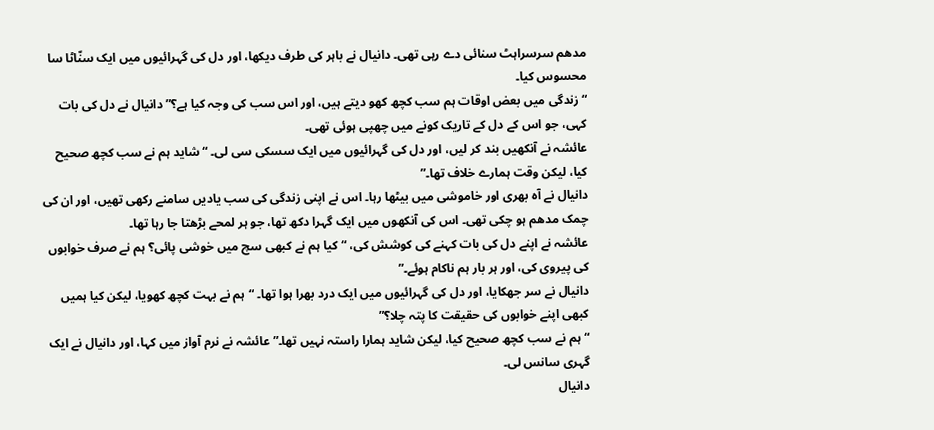مدھم سرسراہٹ سنائی دے رہی تھی۔ دانیال نے باہر کی طرف دیکھا، اور دل کی گہرائیوں میں ایک سنّاٹا سا محسوس کیا۔
“زندگی میں بعض اوقات ہم سب کچھ کھو دیتے ہیں، اور اس سب کی وجہ کیا ہے؟” دانیال نے دل کی بات کہی، جو اس کے دل کے تاریک کونے میں چھپی ہوئی تھی۔
عائشہ نے آنکھیں بند کر لیں، اور دل کی گہرائیوں میں ایک سسکی سی لی۔ “شاید ہم نے سب کچھ صحیح کیا، لیکن وقت ہمارے خلاف تھا۔”
دانیال نے آہ بھری اور خاموشی میں بیٹھا رہا۔ اس نے اپنی زندگی کی سب یادیں سامنے رکھی تھیں، اور ان کی چمک مدھم ہو چکی تھی۔ اس کی آنکھوں میں ایک گہرا دکھ تھا، جو ہر لمحے بڑھتا جا رہا تھا۔
عائشہ نے اپنے دل کی بات کہنے کی کوشش کی، “کیا ہم نے کبھی سچ میں خوشی پائی؟ ہم نے صرف خوابوں کی پیروی کی، اور ہر بار ہم ناکام ہوئے۔”
دانیال نے سر جھکایا، اور دل کی گہرائیوں میں ایک درد بھرا ہوا تھا۔ “ہم نے بہت کچھ کھویا، لیکن کیا ہمیں کبھی اپنے خوابوں کی حقیقت کا پتہ چلا؟”
“ہم نے سب کچھ صحیح کیا، لیکن شاید ہمارا راستہ نہیں تھا۔” عائشہ نے نرم آواز میں کہا، اور دانیال نے ایک گہری سانس لی۔
دانیال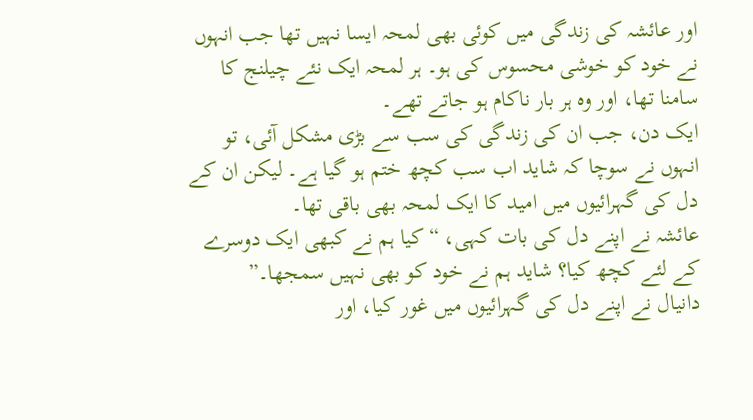اور عائشہ کی زندگی میں کوئی بھی لمحہ ایسا نہیں تھا جب انہوں نے خود کو خوشی محسوس کی ہو۔ ہر لمحہ ایک نئے چیلنج کا سامنا تھا، اور وہ ہر بار ناکام ہو جاتے تھے۔
ایک دن، جب ان کی زندگی کی سب سے بڑی مشکل آئی، تو انہوں نے سوچا کہ شاید اب سب کچھ ختم ہو گیا ہے۔ لیکن ان کے دل کی گہرائیوں میں امید کا ایک لمحہ بھی باقی تھا۔
عائشہ نے اپنے دل کی بات کہی، “کیا ہم نے کبھی ایک دوسرے کے لئے کچھ کیا؟ شاید ہم نے خود کو بھی نہیں سمجھا۔”
دانیال نے اپنے دل کی گہرائیوں میں غور کیا، اور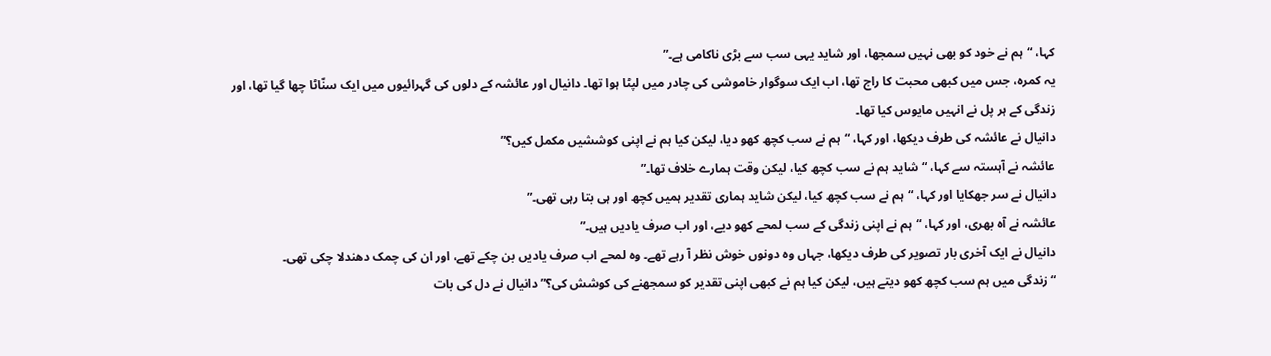کہا، “ہم نے خود کو بھی نہیں سمجھا، اور شاید یہی سب سے بڑی ناکامی ہے۔”
یہ کمرہ، جس میں کبھی محبت کا راج تھا، اب ایک سوگوار خاموشی کی چادر میں لپٹا ہوا تھا۔ دانیال اور عائشہ کے دلوں کی گہرائیوں میں ایک سنّاٹا چھا گیا تھا، اور زندگی کے ہر پل نے انہیں مایوس کیا تھا۔
دانیال نے عائشہ کی طرف دیکھا، اور کہا، “ہم نے سب کچھ کھو دیا، لیکن کیا ہم نے اپنی کوششیں مکمل کیں؟”
عائشہ نے آہستہ سے کہا، “شاید ہم نے سب کچھ کیا، لیکن وقت ہمارے خلاف تھا۔”
دانیال نے سر جھکایا اور کہا، “ہم نے سب کچھ کیا، لیکن شاید ہماری تقدیر ہمیں کچھ اور ہی بتا رہی تھی۔”
عائشہ نے آہ بھری، اور کہا، “ہم نے اپنی زندگی کے سب لمحے کھو دیے، اور اب صرف یادیں ہیں۔”
دانیال نے ایک آخری بار تصویر کی طرف دیکھا، جہاں وہ دونوں خوش نظر آ رہے تھے۔ وہ لمحے اب صرف یادیں بن چکے تھے، اور ان کی چمک دھندلا چکی تھی۔
“زندگی میں ہم سب کچھ کھو دیتے ہیں، لیکن کیا ہم نے کبھی اپنی تقدیر کو سمجھنے کی کوشش کی؟” دانیال نے دل کی بات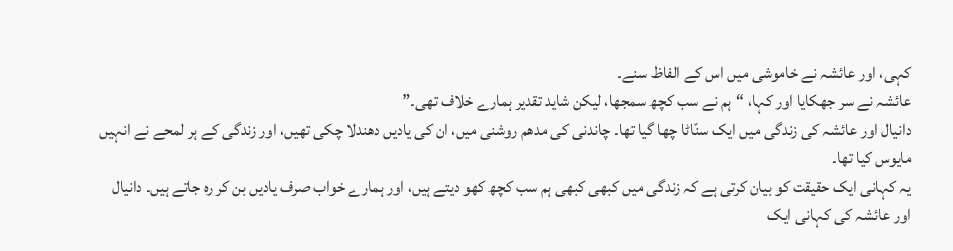کہی، اور عائشہ نے خاموشی میں اس کے الفاظ سنے۔
عائشہ نے سر جھکایا اور کہا، “ہم نے سب کچھ سمجھا، لیکن شاید تقدیر ہمارے خلاف تھی۔”
دانیال اور عائشہ کی زندگی میں ایک سنّاٹا چھا گیا تھا۔ چاندنی کی مدھم روشنی میں، ان کی یادیں دھندلا چکی تھیں، اور زندگی کے ہر لمحے نے انہیں مایوس کیا تھا۔
یہ کہانی ایک حقیقت کو بیان کرتی ہے کہ زندگی میں کبھی کبھی ہم سب کچھ کھو دیتے ہیں، اور ہمارے خواب صرف یادیں بن کر رہ جاتے ہیں۔ دانیال اور عائشہ کی کہانی ایک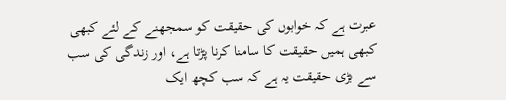عبرت ہے کہ خوابوں کی حقیقت کو سمجھنے کے لئے کبھی کبھی ہمیں حقیقت کا سامنا کرنا پڑتا ہے، اور زندگی کی سب سے بڑی حقیقت یہ ہے کہ سب کچھ ایک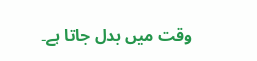وقت میں بدل جاتا ہے۔